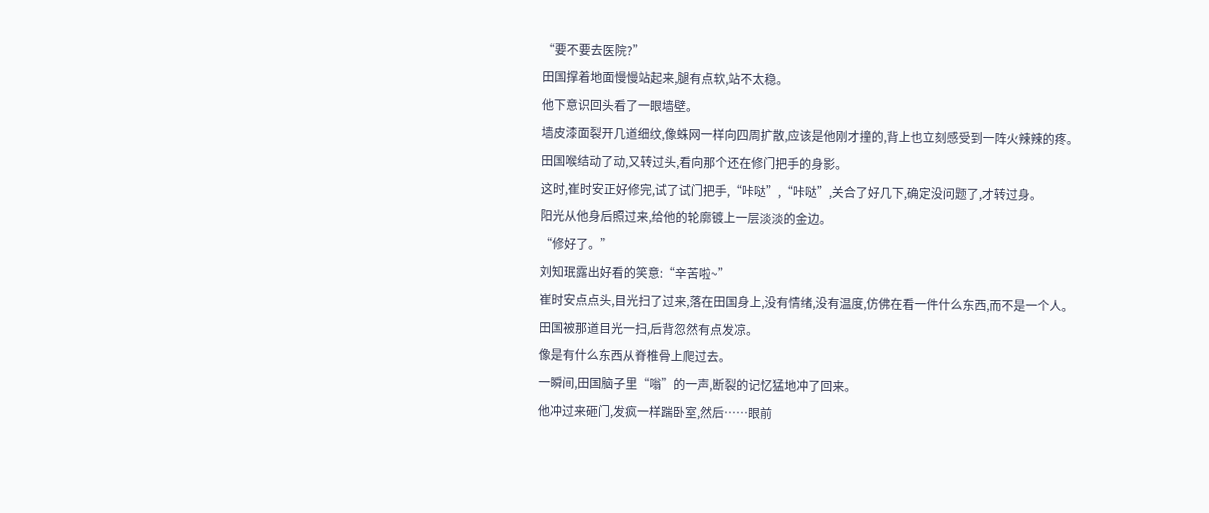“要不要去医院?”
田国撑着地面慢慢站起来,腿有点软,站不太稳。
他下意识回头看了一眼墙壁。
墙皮漆面裂开几道细纹,像蛛网一样向四周扩散,应该是他刚才撞的,背上也立刻感受到一阵火辣辣的疼。
田国喉结动了动,又转过头,看向那个还在修门把手的身影。
这时,崔时安正好修完,试了试门把手,“咔哒”,“咔哒”,关合了好几下,确定没问题了,才转过身。
阳光从他身后照过来,给他的轮廓镀上一层淡淡的金边。
“修好了。”
刘知珉露出好看的笑意:“辛苦啦~”
崔时安点点头,目光扫了过来,落在田国身上,没有情绪,没有温度,仿佛在看一件什么东西,而不是一个人。
田国被那道目光一扫,后背忽然有点发凉。
像是有什么东西从脊椎骨上爬过去。
一瞬间,田国脑子里“嗡”的一声,断裂的记忆猛地冲了回来。
他冲过来砸门,发疯一样踹卧室,然后……眼前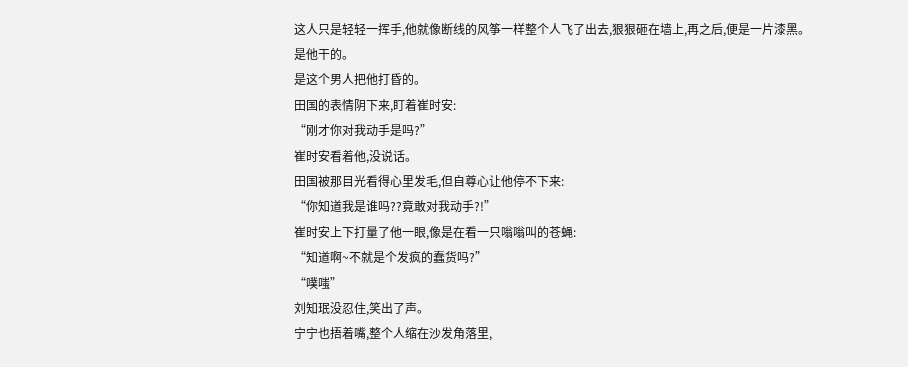这人只是轻轻一挥手,他就像断线的风筝一样整个人飞了出去,狠狠砸在墙上,再之后,便是一片漆黑。
是他干的。
是这个男人把他打昏的。
田国的表情阴下来,盯着崔时安:
“刚才你对我动手是吗?”
崔时安看着他,没说话。
田国被那目光看得心里发毛,但自尊心让他停不下来:
“你知道我是谁吗??竟敢对我动手?!”
崔时安上下打量了他一眼,像是在看一只嗡嗡叫的苍蝇:
“知道啊~不就是个发疯的蠢货吗?”
“噗嗤”
刘知珉没忍住,笑出了声。
宁宁也捂着嘴,整个人缩在沙发角落里,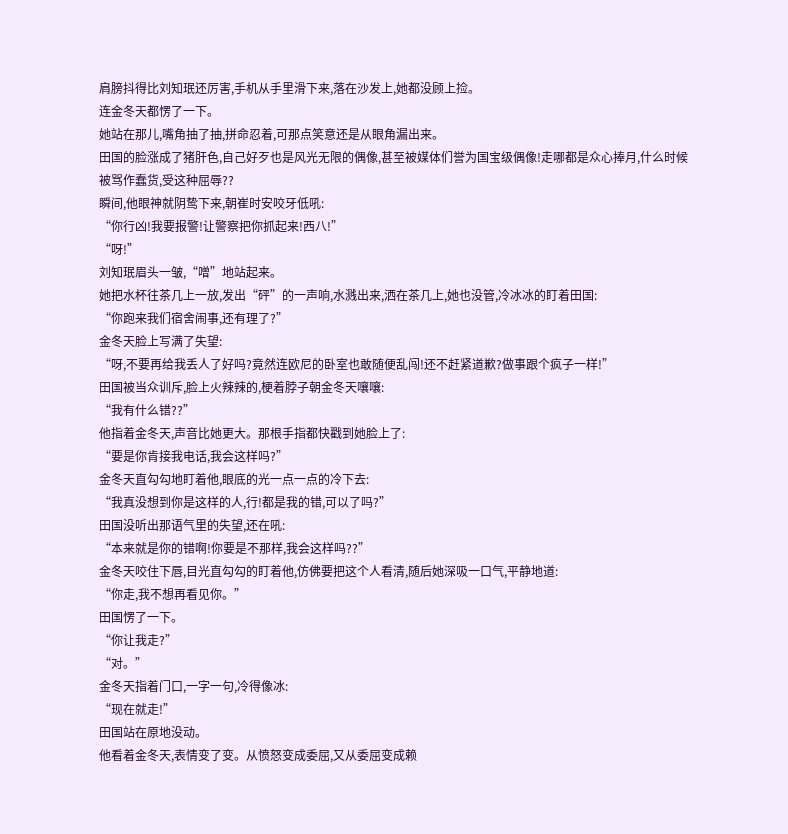肩膀抖得比刘知珉还厉害,手机从手里滑下来,落在沙发上,她都没顾上捡。
连金冬天都愣了一下。
她站在那儿,嘴角抽了抽,拼命忍着,可那点笑意还是从眼角漏出来。
田国的脸涨成了猪肝色,自己好歹也是风光无限的偶像,甚至被媒体们誉为国宝级偶像!走哪都是众心捧月,什么时候被骂作蠢货,受这种屈辱??
瞬间,他眼神就阴鸷下来,朝崔时安咬牙低吼:
“你行凶!我要报警!让警察把你抓起来!西八!”
“呀!”
刘知珉眉头一皱,“噌”地站起来。
她把水杯往茶几上一放,发出“砰”的一声响,水溅出来,洒在茶几上,她也没管,冷冰冰的盯着田国:
“你跑来我们宿舍闹事,还有理了?”
金冬天脸上写满了失望:
“呀,不要再给我丢人了好吗?竟然连欧尼的卧室也敢随便乱闯!还不赶紧道歉?做事跟个疯子一样!”
田国被当众训斥,脸上火辣辣的,梗着脖子朝金冬天嚷嚷:
“我有什么错??”
他指着金冬天,声音比她更大。那根手指都快戳到她脸上了:
“要是你肯接我电话,我会这样吗?”
金冬天直勾勾地盯着他,眼底的光一点一点的冷下去:
“我真没想到你是这样的人,行!都是我的错,可以了吗?”
田国没听出那语气里的失望,还在吼:
“本来就是你的错啊!你要是不那样,我会这样吗??”
金冬天咬住下唇,目光直勾勾的盯着他,仿佛要把这个人看清,随后她深吸一口气,平静地道:
“你走,我不想再看见你。”
田国愣了一下。
“你让我走?”
“对。”
金冬天指着门口,一字一句,冷得像冰:
“现在就走!”
田国站在原地没动。
他看着金冬天,表情变了变。从愤怒变成委屈,又从委屈变成赖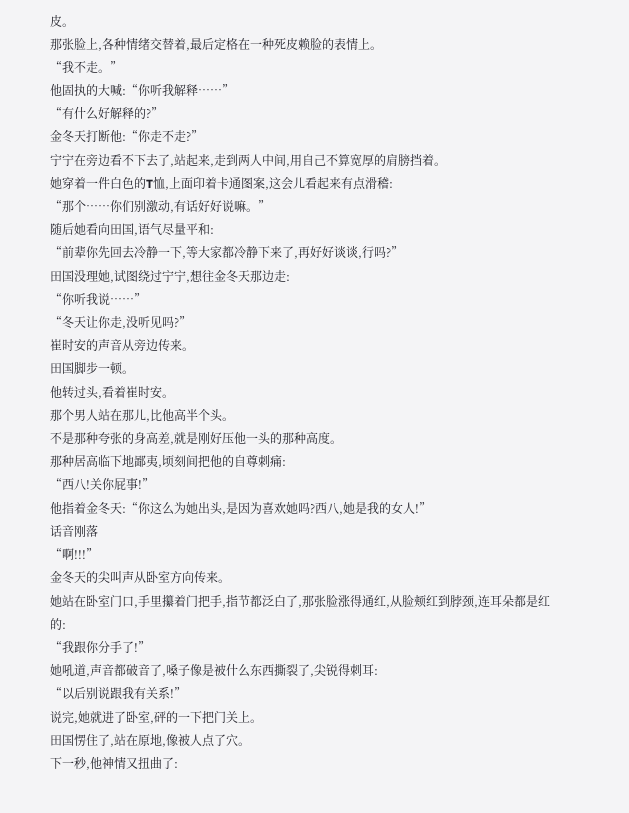皮。
那张脸上,各种情绪交替着,最后定格在一种死皮赖脸的表情上。
“我不走。”
他固执的大喊:“你听我解释……”
“有什么好解释的?”
金冬天打断他:“你走不走?”
宁宁在旁边看不下去了,站起来,走到两人中间,用自己不算宽厚的肩膀挡着。
她穿着一件白色的T恤,上面印着卡通图案,这会儿看起来有点滑稽:
“那个……你们别激动,有话好好说嘛。”
随后她看向田国,语气尽量平和:
“前辈你先回去冷静一下,等大家都冷静下来了,再好好谈谈,行吗?”
田国没理她,试图绕过宁宁,想往金冬天那边走:
“你听我说……”
“冬天让你走,没听见吗?”
崔时安的声音从旁边传来。
田国脚步一顿。
他转过头,看着崔时安。
那个男人站在那儿,比他高半个头。
不是那种夸张的身高差,就是刚好压他一头的那种高度。
那种居高临下地鄙夷,顷刻间把他的自尊刺痛:
“西八!关你屁事!”
他指着金冬天:“你这么为她出头,是因为喜欢她吗?西八,她是我的女人!”
话音刚落
“啊!!!”
金冬天的尖叫声从卧室方向传来。
她站在卧室门口,手里攥着门把手,指节都泛白了,那张脸涨得通红,从脸颊红到脖颈,连耳朵都是红的:
“我跟你分手了!”
她吼道,声音都破音了,嗓子像是被什么东西撕裂了,尖锐得刺耳:
“以后别说跟我有关系!”
说完,她就进了卧室,砰的一下把门关上。
田国愣住了,站在原地,像被人点了穴。
下一秒,他神情又扭曲了: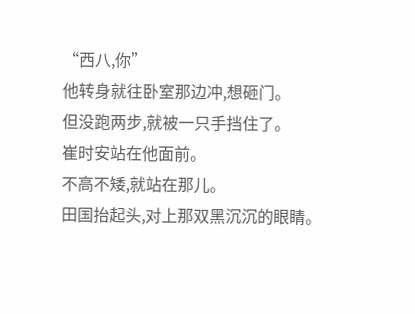“西八,你”
他转身就往卧室那边冲,想砸门。
但没跑两步,就被一只手挡住了。
崔时安站在他面前。
不高不矮,就站在那儿。
田国抬起头,对上那双黑沉沉的眼睛。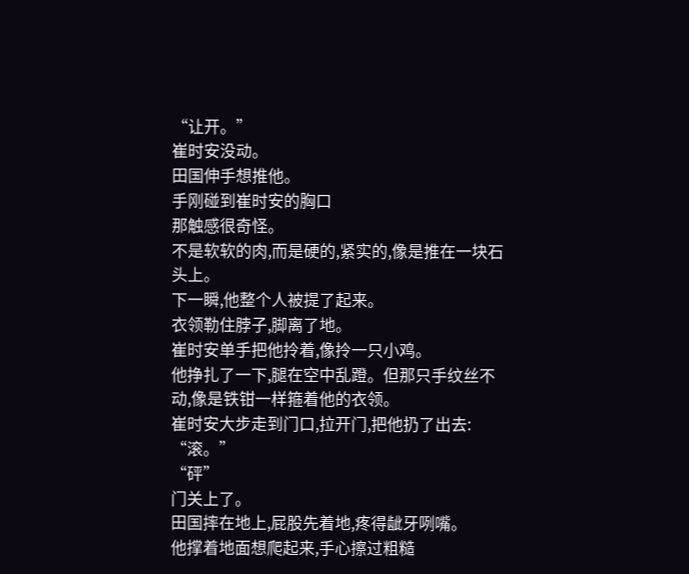“让开。”
崔时安没动。
田国伸手想推他。
手刚碰到崔时安的胸口
那触感很奇怪。
不是软软的肉,而是硬的,紧实的,像是推在一块石头上。
下一瞬,他整个人被提了起来。
衣领勒住脖子,脚离了地。
崔时安单手把他拎着,像拎一只小鸡。
他挣扎了一下,腿在空中乱蹬。但那只手纹丝不动,像是铁钳一样箍着他的衣领。
崔时安大步走到门口,拉开门,把他扔了出去:
“滚。”
“砰”
门关上了。
田国摔在地上,屁股先着地,疼得龇牙咧嘴。
他撑着地面想爬起来,手心擦过粗糙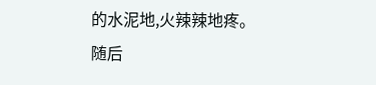的水泥地,火辣辣地疼。
随后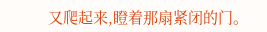又爬起来,瞪着那扇紧闭的门。